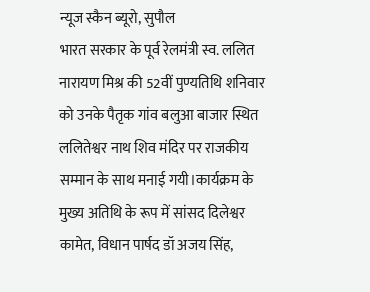न्यूज स्कैन ब्यूरो, सुपौल
भारत सरकार के पूर्व रेलमंत्री स्व. ललित नारायण मिश्र की 52वीं पुण्यतिथि शनिवार को उनके पैतृक गांव बलुआ बाजार स्थित ललितेश्वर नाथ शिव मंदिर पर राजकीय सम्मान के साथ मनाई गयी।कार्यक्रम के मुख्य अतिथि के रूप में सांसद दिलेश्वर कामेत, विधान पार्षद डॉ अजय सिंह,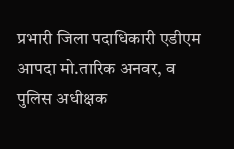प्रभारी जिला पदाधिकारी एडीएम आपदा मो.तारिक अनवर, व पुलिस अधीक्षक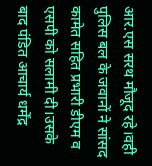आर.एस सरथ मौजूद रहे।वही पुलिस बल के जवानों ने सांसद कामेत सहित प्रभारी डीएम व एसपी को सलामी दी।उसके बाद पंडित आचार्य धर्मेंद्र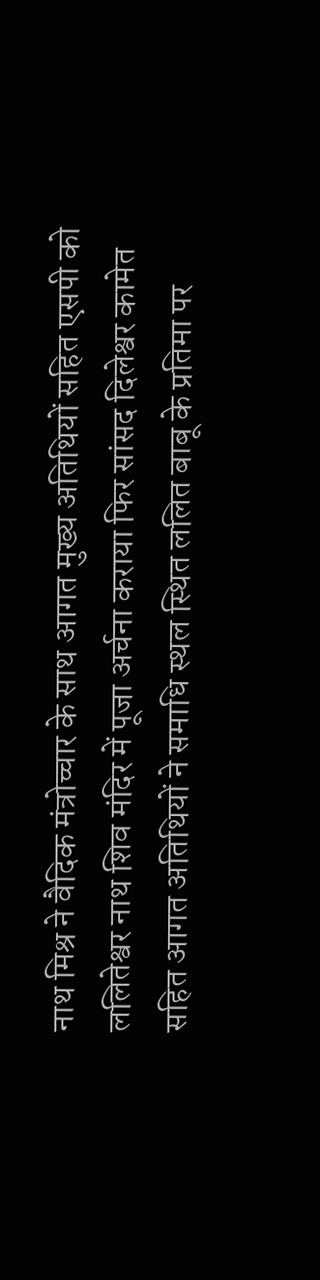नाथ मिश्र ने वैदिक मंत्रोच्चार के साथ आगत मुख्य अतिथियों सहित एसपी को ललितेश्वर नाथ शिव मंदिर में पूजा अर्चना कराया फिर सांसद दिलेश्वर कामेत सहित आगत अतिथियों ने समाधि स्थल स्थित ललित बाबू के प्रतिमा पर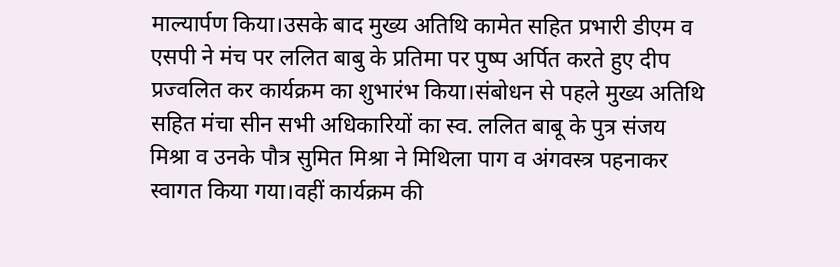माल्यार्पण किया।उसके बाद मुख्य अतिथि कामेत सहित प्रभारी डीएम व एसपी ने मंच पर ललित बाबु के प्रतिमा पर पुष्प अर्पित करते हुए दीप प्रज्वलित कर कार्यक्रम का शुभारंभ किया।संबोधन से पहले मुख्य अतिथि सहित मंचा सीन सभी अधिकारियों का स्व. ललित बाबू के पुत्र संजय मिश्रा व उनके पौत्र सुमित मिश्रा ने मिथिला पाग व अंगवस्त्र पहनाकर स्वागत किया गया।वहीं कार्यक्रम की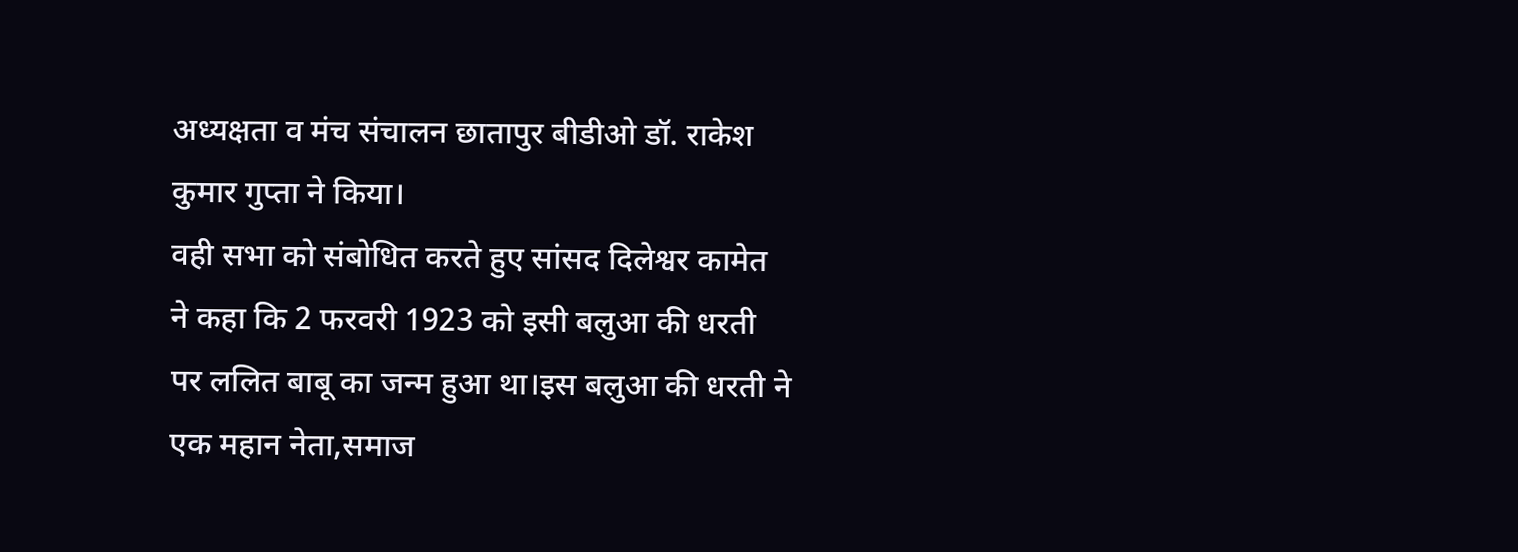अध्यक्षता व मंच संचालन छातापुर बीडीओ डॉ. राकेश कुमार गुप्ता ने किया।
वही सभा को संबोधित करते हुए सांसद दिलेश्वर कामेत ने कहा कि 2 फरवरी 1923 को इसी बलुआ की धरती पर ललित बाबू का जन्म हुआ था।इस बलुआ की धरती ने एक महान नेता,समाज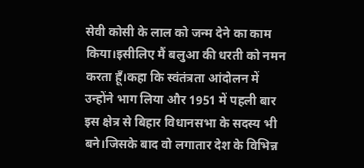सेवी कोसी के लाल को जन्म देने का काम किया।इसीलिए मैं बलुआ की धरती को नमन करता हूँ।कहा कि स्वंतंत्रता आंदोलन में उन्होंने भाग लिया और 1951 में पहली बार इस क्षेत्र से बिहार विधानसभा के सदस्य भी बने।जिसके बाद वो लगातार देश के विभिन्न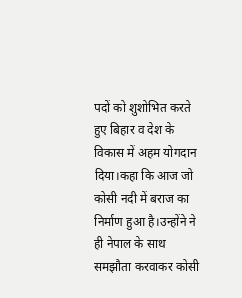पदों को शुशोभित करते हुए बिहार व देश के विकास में अहम योगदान दिया।कहा कि आज जो कोसी नदी में बराज का निर्माण हुआ है।उन्होंने ने ही नेपाल के साथ समझौता करवाकर कोसी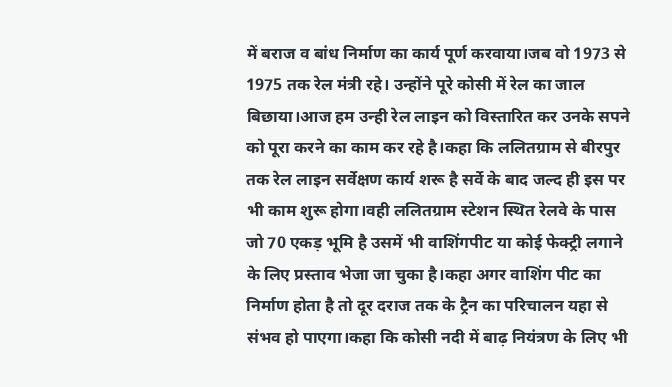में बराज व बांध निर्माण का कार्य पूर्ण करवाया।जब वो 1973 से 1975 तक रेल मंत्री रहे। उन्होंने पूरे कोसी में रेल का जाल बिछाया।आज हम उन्ही रेल लाइन को विस्तारित कर उनके सपने को पूरा करने का काम कर रहे है।कहा कि ललितग्राम से बीरपुर तक रेल लाइन सर्वेक्षण कार्य शरू है सर्वे के बाद जल्द ही इस पर भी काम शुरू होगा।वही ललितग्राम स्टेशन स्थित रेलवे के पास जो 70 एकड़ भूमि है उसमें भी वाशिंगपीट या कोई फेक्ट्री लगाने के लिए प्रस्ताव भेजा जा चुका है।कहा अगर वाशिंग पीट का निर्माण होता है तो दूर दराज तक के ट्रैन का परिचालन यहा से संभव हो पाएगा।कहा कि कोसी नदी में बाढ़ नियंत्रण के लिए भी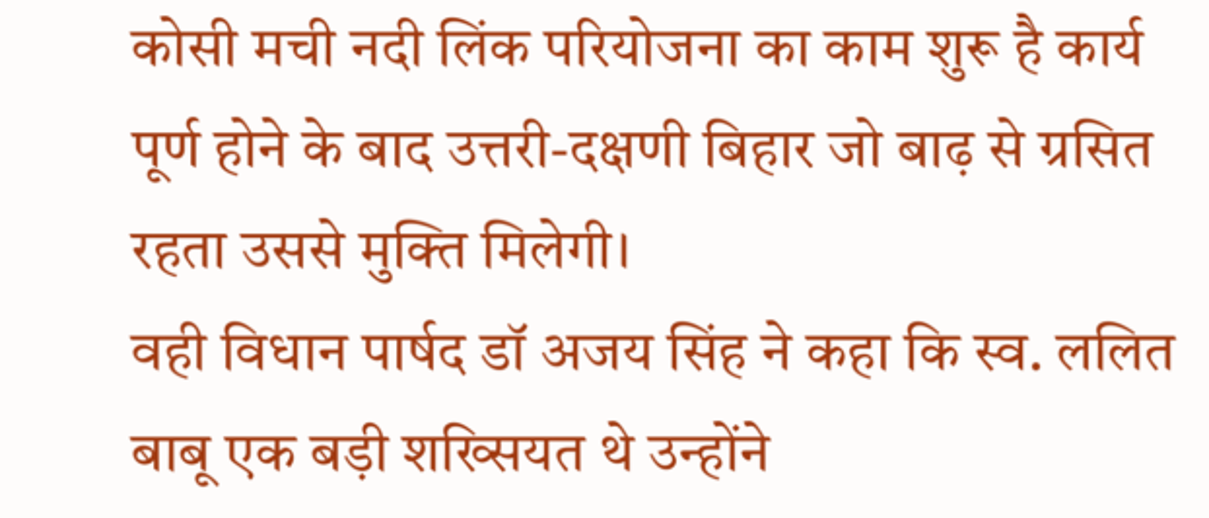कोसी मची नदी लिंक परियोजना का काम शुरू है कार्य पूर्ण होने के बाद उत्तरी-दक्षणी बिहार जो बाढ़ से ग्रसित रहता उससे मुक्ति मिलेगी।
वही विधान पार्षद डॉ अजय सिंह ने कहा कि स्व. ललित बाबू एक बड़ी शख्सियत थे उन्होंने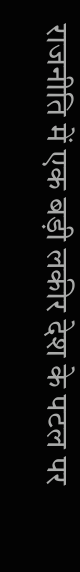राजनीति में एक बड़ी लकीर देश के पटल पर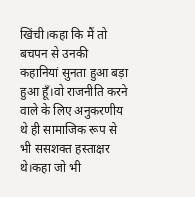खिंची।कहा कि मैं तो बचपन से उनकी कहानियां सुनता हुआ बड़ा हुआ हूँ।वो राजनीति करने वाले के लिए अनुकरणीय थे ही सामाजिक रूप से भी ससशक्त हस्ताक्षर थे।कहा जो भी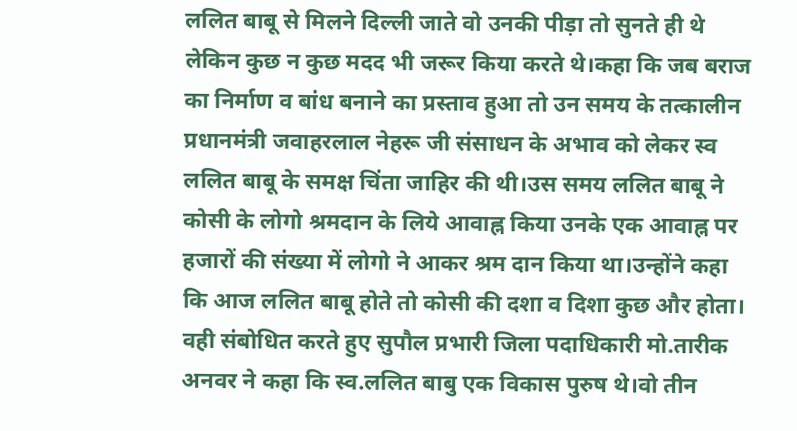ललित बाबू से मिलने दिल्ली जाते वो उनकी पीड़ा तो सुनते ही थे लेकिन कुछ न कुछ मदद भी जरूर किया करते थे।कहा कि जब बराज का निर्माण व बांध बनाने का प्रस्ताव हुआ तो उन समय के तत्कालीन प्रधानमंत्री जवाहरलाल नेहरू जी संसाधन के अभाव को लेकर स्व ललित बाबू के समक्ष चिंता जाहिर की थी।उस समय ललित बाबू ने कोसी के लोगो श्रमदान के लिये आवाह्न किया उनके एक आवाह्न पर हजारों की संख्या में लोगो ने आकर श्रम दान किया था।उन्होंने कहा कि आज ललित बाबू होते तो कोसी की दशा व दिशा कुछ और होता।
वही संबोधित करते हुए सुपौल प्रभारी जिला पदाधिकारी मो.तारीक अनवर ने कहा कि स्व.ललित बाबु एक विकास पुरुष थे।वो तीन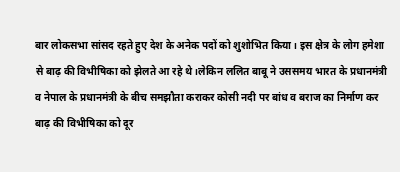बार लोकसभा सांसद रहते हुए देश के अनेक पदों को शुशोभित किया। इस क्षेत्र के लोग हमेशा से बाढ़ की विभीषिका को झेलते आ रहे थे।लेकिन ललित बाबू ने उससमय भारत के प्रधानमंत्री व नेपाल के प्रधानमंत्री के बीच समझौता कराकर कोसी नदी पर बांध व बराज का निर्माण कर बाढ़ की विभीषिका को दूर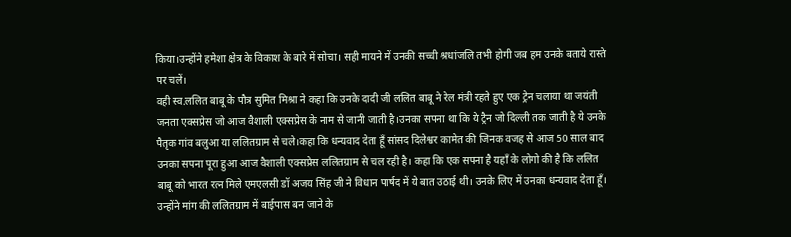किया।उन्होंने हमेशा क्षेत्र के विकाश के बारे में सोचा। सही मायने में उनकी सच्ची श्रधांजलि तभी होगी जब हम उनके बताये रास्ते पर चलें।
वही स्व.ललित बाबू के पौत्र सुमित मिश्रा ने कहा कि उनके दादी जी ललित बाबू ने रेल मंत्री रहते हुए एक ट्रेन चलाया था जयंती जनता एक्सप्रेस जो आज वैशाली एक्सप्रेस के नाम से जानी जाती है।उनका सपना था कि ये ट्रैन जो दिल्ली तक जाती है ये उनके पैतृक गांव बलुआ या ललितग्राम से चले।कहा कि धन्यवाद देता हूँ सांसद दिलेश्वर कामेत की जिनक वजह से आज 50 साल बाद उनका सपना पूरा हुआ आज वैशाली एक्सप्रेस ललितग्राम से चल रही है। कहा कि एक सपना है यहाँ के लोगो की है कि ललित बाबू को भारत रत्न मिले एमएलसी डॉ अजय सिंह जी ने विधान पार्षद में ये बात उठाई थी। उनके लिए में उनका धन्यवाद देता हूँ। उन्होंने मांग की ललितग्राम में बाईपास बन जाने के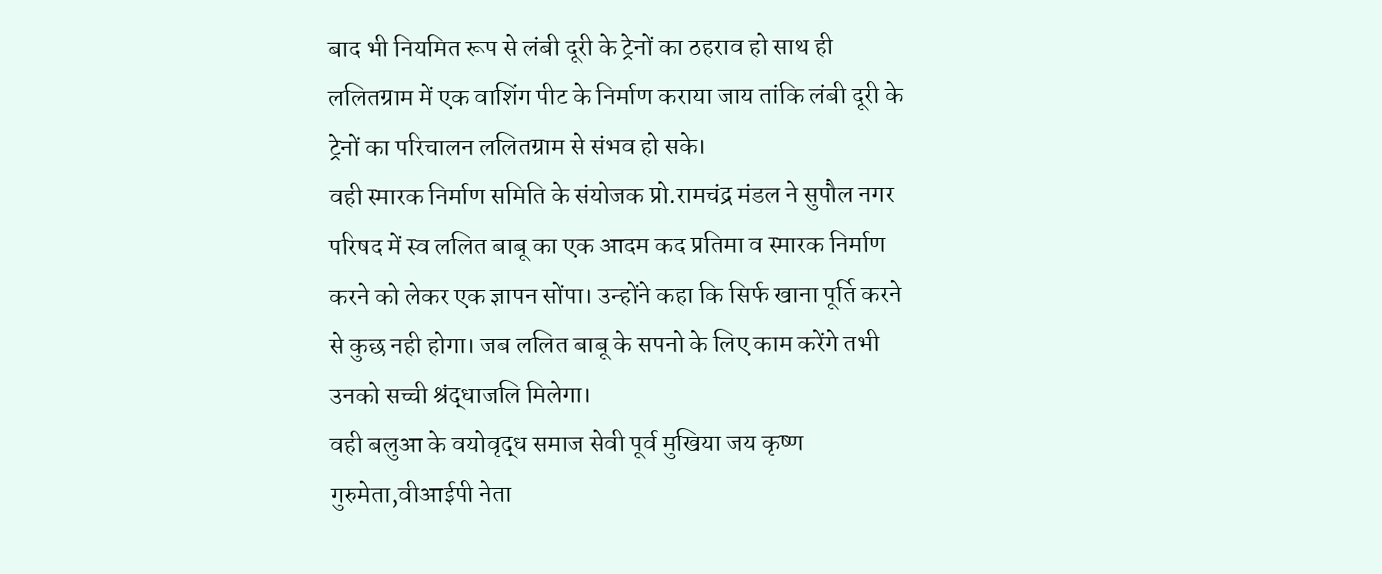बाद भी नियमित रूप से लंबी दूरी के ट्रेनों का ठहराव हो साथ ही ललितग्राम में एक वाशिंग पीट के निर्माण कराया जाय तांकि लंबी दूरी के ट्रेनों का परिचालन ललितग्राम से संभव हो सके।
वही स्मारक निर्माण समिति के संयोजक प्रो.रामचंद्र मंडल ने सुपौल नगर परिषद में स्व ललित बाबू का एक आदम कद प्रतिमा व स्मारक निर्माण करने को लेकर एक ज्ञापन सोंपा। उन्होंने कहा कि सिर्फ खाना पूर्ति करने से कुछ नही होगा। जब ललित बाबू के सपनो के लिए काम करेंगे तभी उनको सच्ची श्रंद्धाजलि मिलेगा।
वही बलुआ के वयोवृद्ध समाज सेवी पूर्व मुखिया जय कृष्ण गुरुमेता,वीआईपी नेता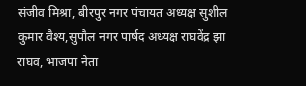संजीव मिश्रा, बीरपुर नगर पंचायत अध्यक्ष सुशील कुमार वैश्य,सुपौल नगर पार्षद अध्यक्ष राघवेंद्र झा राघव, भाजपा नेता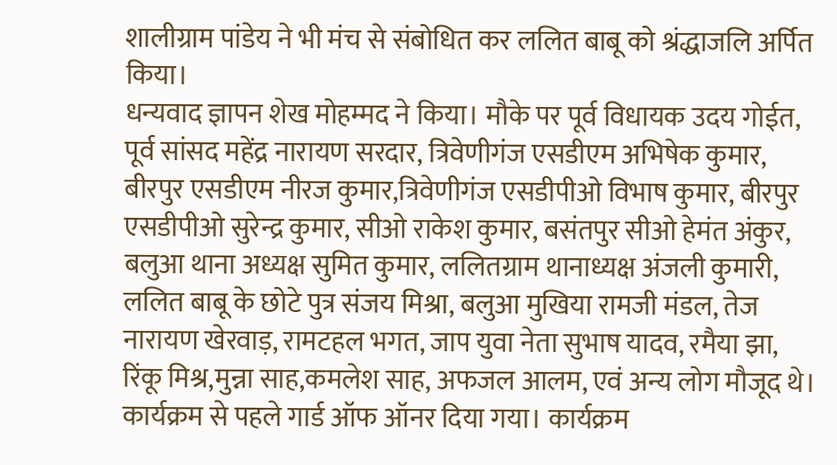शालीग्राम पांडेय ने भी मंच से संबोधित कर ललित बाबू को श्रंद्धाजलि अर्पित किया।
धन्यवाद ज्ञापन शेख मोहम्मद ने किया। मौके पर पूर्व विधायक उदय गोईत, पूर्व सांसद महेंद्र नारायण सरदार, त्रिवेणीगंज एसडीएम अभिषेक कुमार, बीरपुर एसडीएम नीरज कुमार,त्रिवेणीगंज एसडीपीओ विभाष कुमार, बीरपुर एसडीपीओ सुरेन्द्र कुमार, सीओ राकेश कुमार, बसंतपुर सीओ हेमंत अंकुर, बलुआ थाना अध्यक्ष सुमित कुमार, ललितग्राम थानाध्यक्ष अंजली कुमारी, ललित बाबू के छोटे पुत्र संजय मिश्रा, बलुआ मुखिया रामजी मंडल, तेज नारायण खेरवाड़, रामटहल भगत, जाप युवा नेता सुभाष यादव, रमैया झा, रिंकू मिश्र,मुन्ना साह,कमलेश साह, अफजल आलम, एवं अन्य लोग मौजूद थे। कार्यक्रम से पहले गार्ड ऑफ ऑनर दिया गया। कार्यक्रम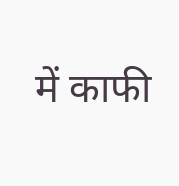में काफी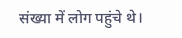संख्या में लोग पहुंचे थे।